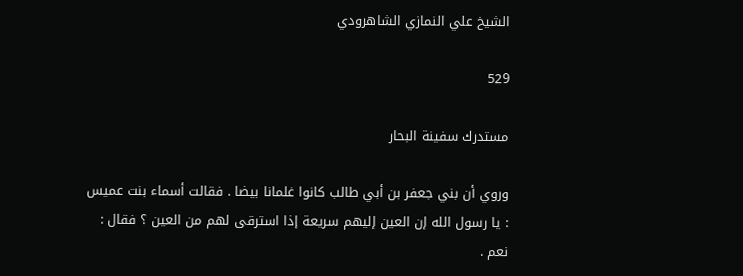الشيخ علي النمازي الشاهرودي

529

مستدرك سفينة البحار

وروي أن بني جعفر بن أبي طالب كانوا غلمانا بيضا . فقالت أسماء بنت عميس : يا رسول الله إن العين إليهم سريعة إذا استرقى لهم من العين ؟ فقال : نعم .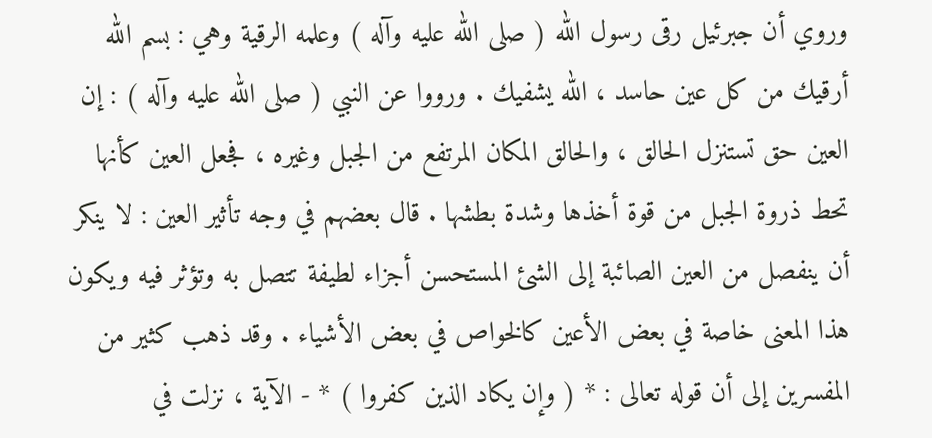وروي أن جبرئيل رقى رسول الله ( صلى الله عليه وآله ) وعلمه الرقية وهي : بسم الله أرقيك من كل عين حاسد ، الله يشفيك . ورووا عن النبي ( صلى الله عليه وآله ) : إن العين حق تستنزل الحالق ، والحالق المكان المرتفع من الجبل وغيره ، فجعل العين كأنها تحط ذروة الجبل من قوة أخذها وشدة بطشها . قال بعضهم في وجه تأثير العين : لا ينكر أن ينفصل من العين الصائبة إلى الشئ المستحسن أجزاء لطيفة تتصل به وتؤثر فيه ويكون هذا المعنى خاصة في بعض الأعين كالخواص في بعض الأشياء . وقد ذهب كثير من المفسرين إلى أن قوله تعالى : * ( وإن يكاد الذين كفروا ) * - الآية ، نزلت في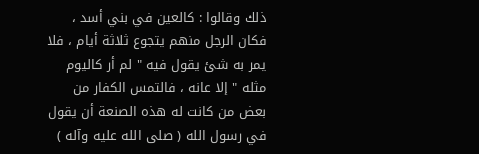ذلك وقالوا : كالعين في بني أسد ، فكان الرجل منهم يتجوع ثلاثة أيام ، فلا يمر به شئ يقول فيه " لم أر كاليوم مثله " إلا عانه ، فالتمس الكفار من بعض من كانت له هذه الصنعة أن يقول في رسول الله ( صلى الله عليه وآله )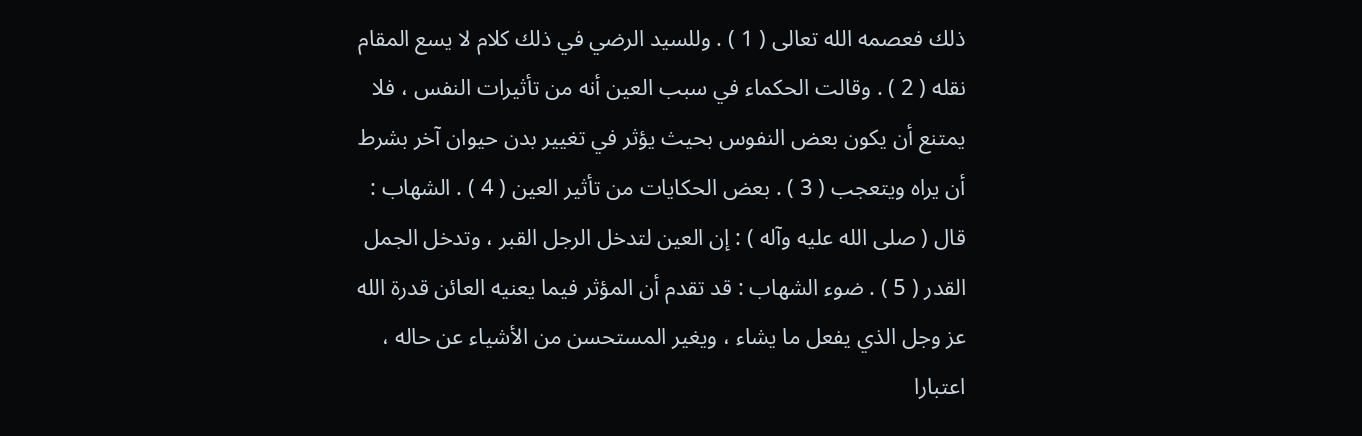ذلك فعصمه الله تعالى ( 1 ) . وللسيد الرضي في ذلك كلام لا يسع المقام نقله ( 2 ) . وقالت الحكماء في سبب العين أنه من تأثيرات النفس ، فلا يمتنع أن يكون بعض النفوس بحيث يؤثر في تغيير بدن حيوان آخر بشرط أن يراه ويتعجب ( 3 ) . بعض الحكايات من تأثير العين ( 4 ) . الشهاب : قال ( صلى الله عليه وآله ) : إن العين لتدخل الرجل القبر ، وتدخل الجمل القدر ( 5 ) . ضوء الشهاب : قد تقدم أن المؤثر فيما يعنيه العائن قدرة الله عز وجل الذي يفعل ما يشاء ، ويغير المستحسن من الأشياء عن حاله ، اعتبارا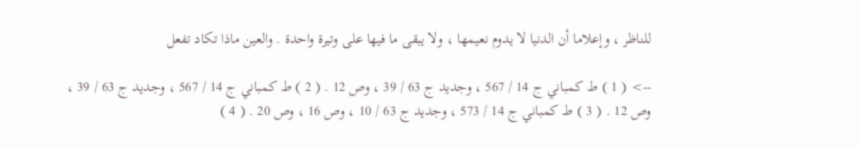للناظر ، وإعلاما أن الدنيا لا يدوم نعيمها ، ولا يبقى ما فيها على وتيرة واحدة . والعين ماذا تكاد تفعل

--> ( 1 ) ط كمباني ج 14 / 567 ، وجديد ج 63 / 39 ، وص 12 . ( 2 ) ط كمباني ج 14 / 567 ، وجديد ج 63 / 39 ، وص 12 . ( 3 ) ط كمباني ج 14 / 573 ، وجديد ج 63 / 10 ، وص 16 ، وص 20 . ( 4 )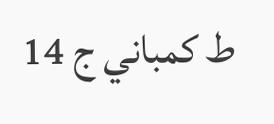ط كمباني ج 14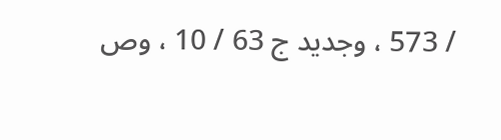/ 573 ، وجديد ج 63 / 10 ، وص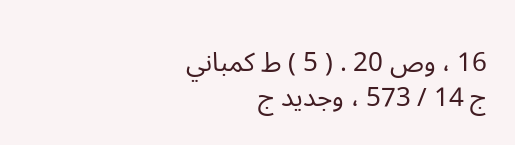16 ، وص 20 . ( 5 ) ط كمباني ج 14 / 573 ، وجديد ج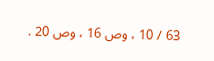63 / 10 ، وص 16 ، وص 20 .